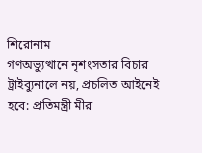শিরোনাম
গণঅভ্যুত্থানে নৃশংসতার বিচার ট্রাইব্যুনালে নয়, প্রচলিত আইনেই হবে: প্রতিমন্ত্রী মীর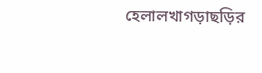হেলালখাগড়াছড়ির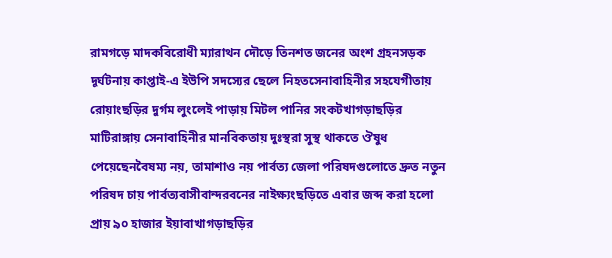রামগড়ে মাদকবিরোধী ম্যারাথন দৌড়ে তিনশত জনের অংশ গ্রহনসড়ক দূর্ঘটনায় কাপ্তাই-এ ইউপি সদস্যের ছেলে নিহতসেনাবাহিনীর সহযেগীতায় রোয়াংছড়ির দুর্গম লুংলেই পাড়ায় মিটল পানির সংকটখাগড়াছড়ির মাটিরাঙ্গায় সেনাবাহিনীর মানবিকতায় দুঃস্থরা সুস্থ থাকতে ঔষুধ পেয়েছেনবৈষম্য নয়, তামাশাও নয় পার্বত্য জেলা পরিষদগুলোতে দ্রুত নতুন পরিষদ চায় পার্বত্যবাসীবান্দরবনের নাইক্ষ্যংছড়িতে এবার জব্দ করা হলো প্রায় ৯০ হাজার ইয়াবাখাগড়াছড়ির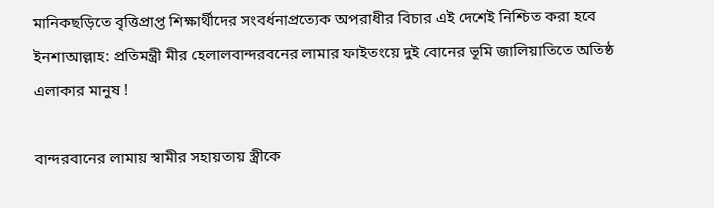মানিকছড়িতে বৃত্তিপ্রাপ্ত শিক্ষার্থীদের সংবর্ধনাপ্রত্যেক অপরাধীর বিচার এই দেশেই নিশ্চিত করা হবে ইনশাআল্লাহ: প্রতিমন্ত্রী মীর হেলালবান্দরবনের লামার ফাইতংয়ে দুই বোনের ভূমি জালিয়াতিতে অতিষ্ঠ এলাকার মানুষ !

বান্দরবানের লামায় স্বামীর সহায়তায় স্ত্রীকে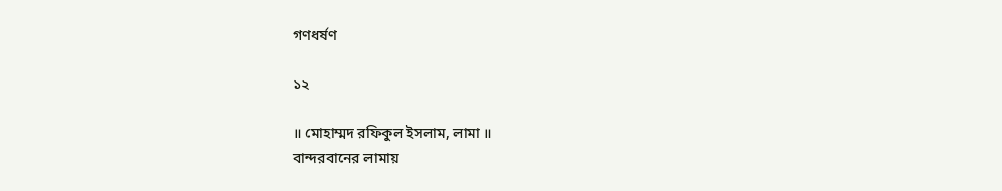গণধর্ষণ

১২

॥ মোহাম্মদ রফিকুল ইসলাম, লামা ॥
বান্দরবানের লামায়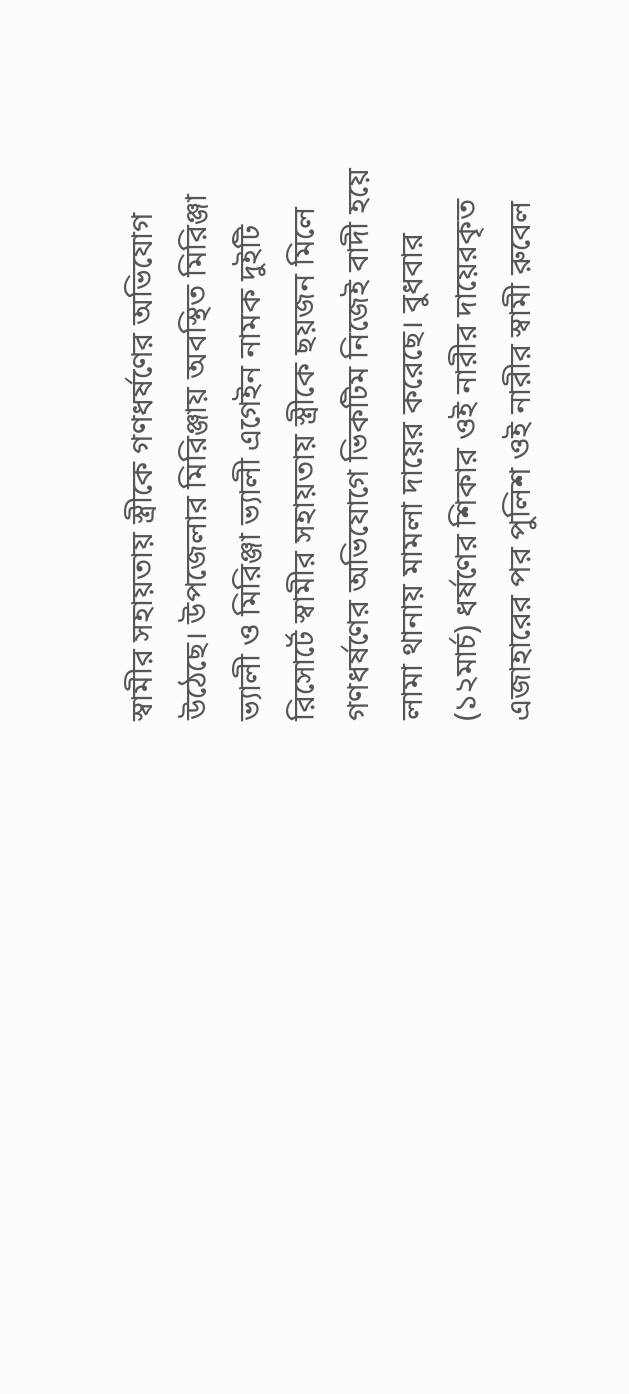স্বামীর সহায়তায় স্ত্রীকে গণধর্ষণের অভিযোগ উঠেছে। উপজেলার মিরিঞ্জায় অবস্থিত মিরিঞ্জা ভ্যালী ও মিরিঞ্জা ভ্যালী এগেইন নামক দুইটি রিসোর্টে স্বামীর সহায়তায় স্ত্রীকে ছয়জন মিলে গণধর্ষণের অভিযোগে ভিকটিম নিজেই বাদী হয়ে লামা থানায় মামলা দায়ের করেছে। বুধবার (১২মার্চ) ধর্ষণের শিকার ওই নারীর দায়েরকৃত এজাহারের পর পুলিশ ওই নারীর স্বামী রুবেল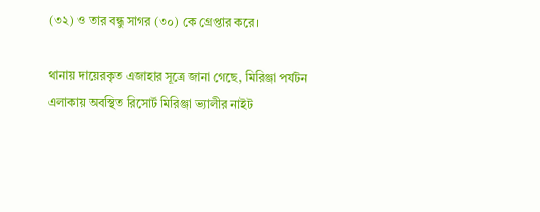(৩২) ও তার বন্ধু সাগর (৩০) কে গ্রেপ্তার করে।

থানায় দায়েরকৃত এজাহার সূত্রে জানা গেছে, মিরিঞ্জা পর্যটন এলাকায় অবস্থিত রিসোর্ট মিরিঞ্জা ভ্যালীর নাইট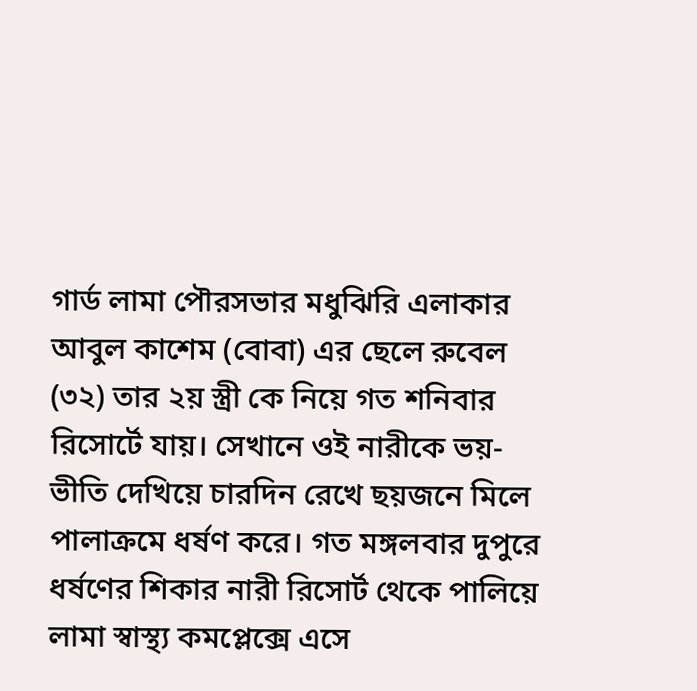গার্ড লামা পৌরসভার মধুঝিরি এলাকার আবুল কাশেম (বোবা) এর ছেলে রুবেল (৩২) তার ২য় স্ত্রী কে নিয়ে গত শনিবার রিসোর্টে যায়। সেখানে ওই নারীকে ভয়-ভীতি দেখিয়ে চারদিন রেখে ছয়জনে মিলে পালাক্রমে ধর্ষণ করে। গত মঙ্গলবার দুপুরে ধর্ষণের শিকার নারী রিসোর্ট থেকে পালিয়ে লামা স্বাস্থ্য কমপ্লেক্সে এসে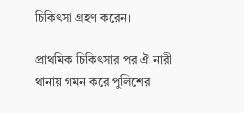চিকিৎসা গ্রহণ করেন।

প্রাথমিক চিকিৎসার পর ঐ নারী থানায় গমন করে পুলিশের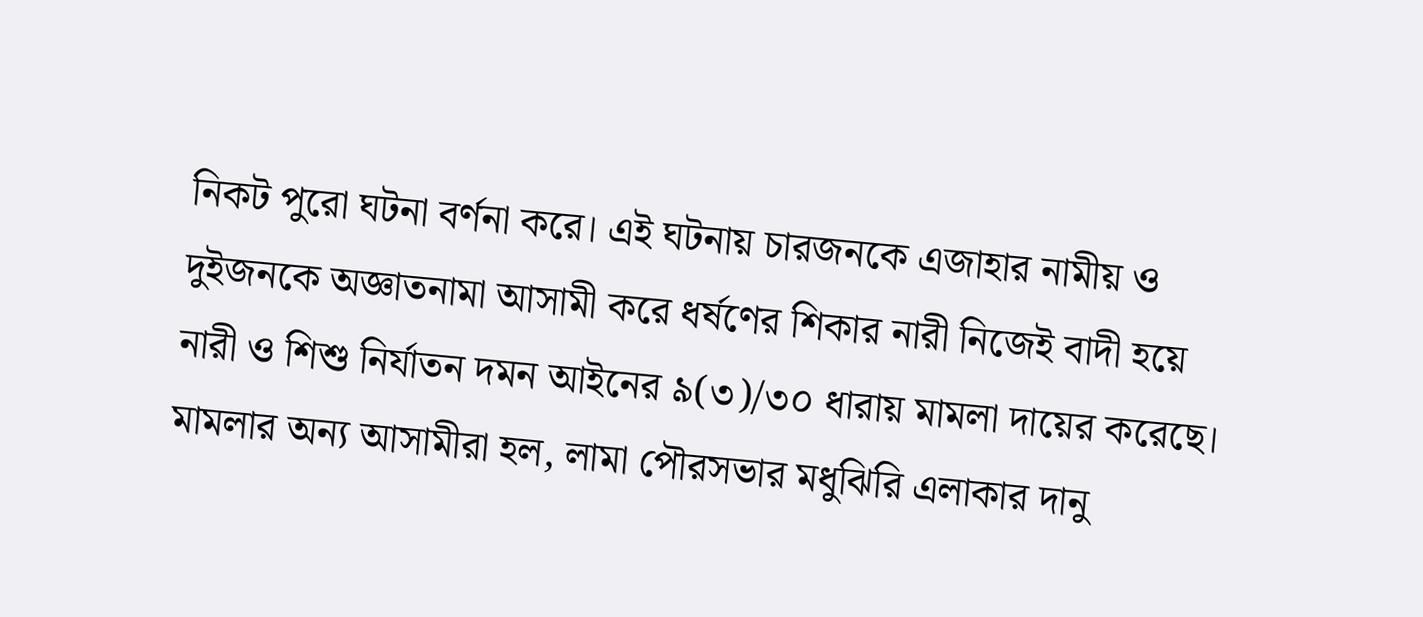নিকট পুরো ঘটনা বর্ণনা করে। এই ঘটনায় চারজনকে এজাহার নামীয় ও দুইজনকে অজ্ঞাতনামা আসামী করে ধর্ষণের শিকার নারী নিজেই বাদী হয়ে নারী ও শিশু নির্যাতন দমন আইনের ৯(৩)/৩০ ধারায় মামলা দায়ের করেছে। মামলার অন্য আসামীরা হল, লামা পৌরসভার মধুঝিরি এলাকার দানু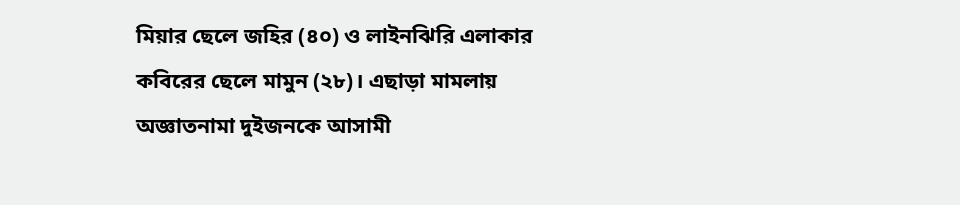মিয়ার ছেলে জহির (৪০) ও লাইনঝিরি এলাকার কবিরের ছেলে মামুন (২৮)। এছাড়া মামলায় অজ্ঞাতনামা দুইজনকে আসামী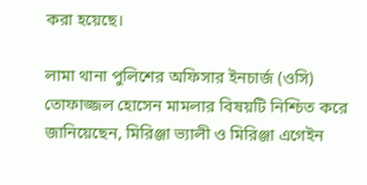করা হয়েছে।

লামা থানা পুলিশের অফিসার ইনচার্জ (ওসি) তোফাজ্জল হোসেন মামলার বিষয়টি নিশ্চিত করে জানিয়েছেন, মিরিঞ্জা ভ্যালী ও মিরিঞ্জা এগেইন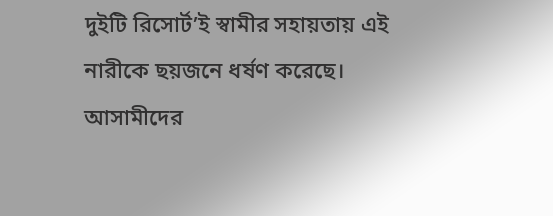দুইটি রিসোর্ট’ই স্বামীর সহায়তায় এই নারীকে ছয়জনে ধর্ষণ করেছে। আসামীদের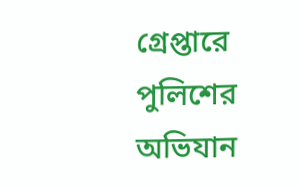গ্রেপ্তারে পুলিশের অভিযান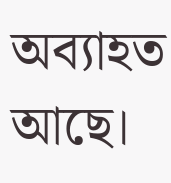অব্যাহত আছে।